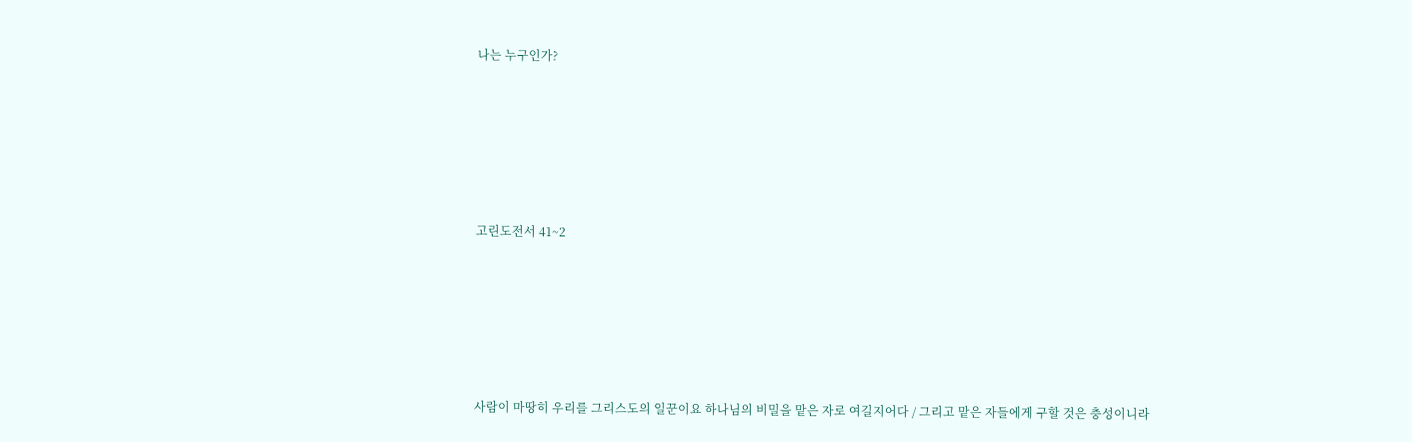나는 누구인가?







고린도전서 41~2







사람이 마땅히 우리를 그리스도의 일꾼이요 하나님의 비밀을 맡은 자로 여길지어다 / 그리고 맡은 자들에게 구할 것은 충성이니라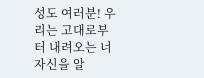성도 여러분! 우리는 고대로부터 내려오는 너 자신을 알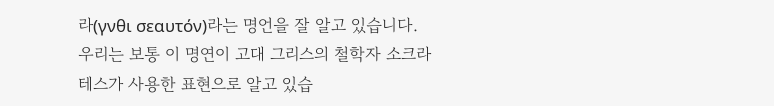라(γνθι σεαυτόν)라는 명언을 잘 알고 있습니다. 우리는 보통 이 명연이 고대 그리스의 철학자 소크라테스가 사용한 표현으로 알고 있습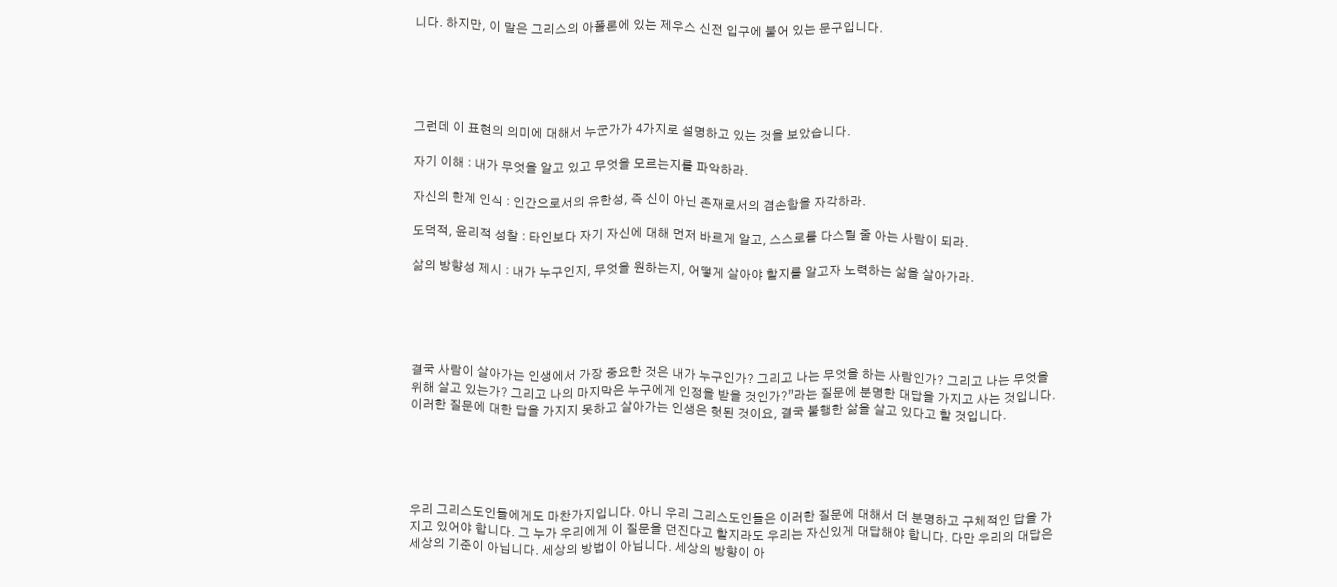니다. 하지만, 이 말은 그리스의 아폴론에 있는 제우스 신전 입구에 붙어 있는 문구입니다.





그런데 이 표현의 의미에 대해서 누군가가 4가지로 설명하고 있는 것을 보았습니다.

자기 이해 : 내가 무엇을 알고 있고 무엇을 모르는지를 파악하라.

자신의 한계 인식 : 인간으로서의 유한성, 즉 신이 아닌 존재로서의 겸손함을 자각하라.

도덕적, 윤리적 성찰 : 타인보다 자기 자신에 대해 먼저 바르게 알고, 스스로를 다스릴 줄 아는 사람이 되라.

삶의 방향성 제시 : 내가 누구인지, 무엇을 원하는지, 어떻게 살아야 할지를 알고자 노력하는 삶을 살아가라.





결국 사람이 살아가는 인생에서 가장 중요한 것은 내가 누구인가? 그리고 나는 무엇을 하는 사람인가? 그리고 나는 무엇을 위해 살고 있는가? 그리고 나의 마지막은 누구에게 인정을 받을 것인가?”라는 질문에 분명한 대답을 가지고 사는 것입니다. 이러한 질문에 대한 답을 가지지 못하고 살아가는 인생은 헛된 것이요, 결국 불행한 삶을 살고 있다고 할 것입니다.





우리 그리스도인들에게도 마찬가지입니다. 아니 우리 그리스도인들은 이러한 질문에 대해서 더 분명하고 구체적인 답을 가지고 있어야 합니다. 그 누가 우리에게 이 질문을 던진다고 할지라도 우리는 자신있게 대답해야 합니다. 다만 우리의 대답은 세상의 기준이 아닙니다. 세상의 방법이 아닙니다. 세상의 방향이 아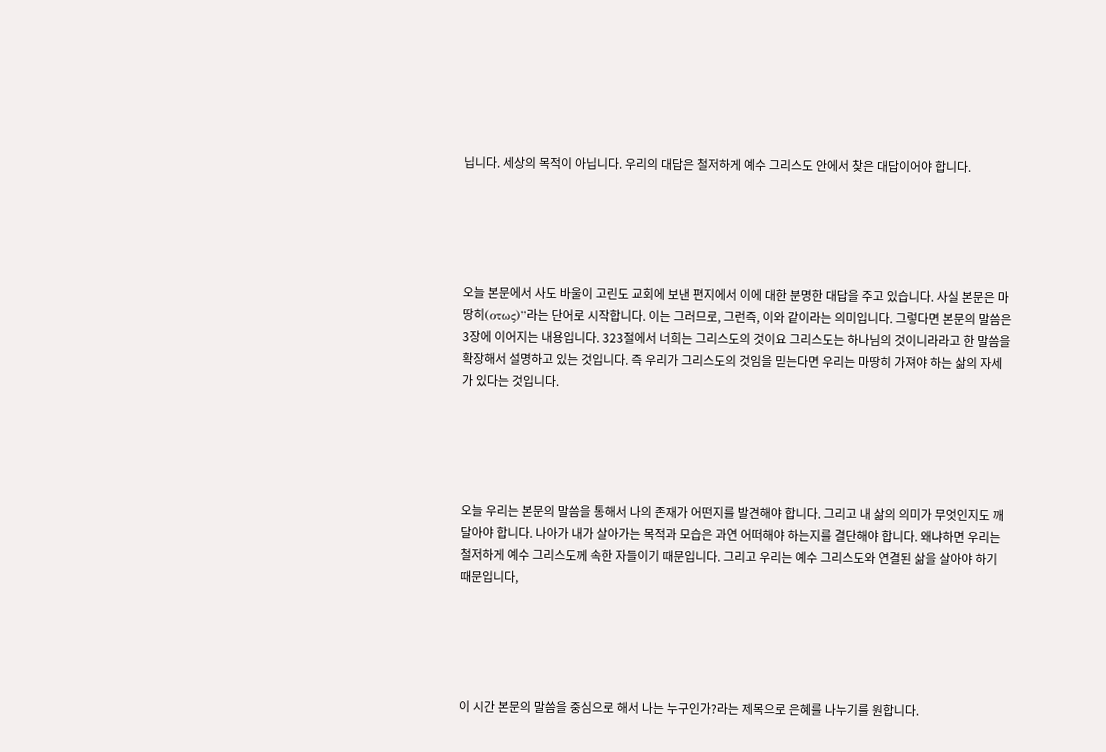닙니다. 세상의 목적이 아닙니다. 우리의 대답은 철저하게 예수 그리스도 안에서 찾은 대답이어야 합니다.





오늘 본문에서 사도 바울이 고린도 교회에 보낸 편지에서 이에 대한 분명한 대답을 주고 있습니다. 사실 본문은 마땅히(οτως)”라는 단어로 시작합니다. 이는 그러므로, 그런즉, 이와 같이라는 의미입니다. 그렇다면 본문의 말씀은 3장에 이어지는 내용입니다. 323절에서 너희는 그리스도의 것이요 그리스도는 하나님의 것이니라라고 한 말씀을 확장해서 설명하고 있는 것입니다. 즉 우리가 그리스도의 것임을 믿는다면 우리는 마땅히 가져야 하는 삶의 자세가 있다는 것입니다.





오늘 우리는 본문의 말씀을 통해서 나의 존재가 어떤지를 발견해야 합니다. 그리고 내 삶의 의미가 무엇인지도 깨달아야 합니다. 나아가 내가 살아가는 목적과 모습은 과연 어떠해야 하는지를 결단해야 합니다. 왜냐하면 우리는 철저하게 예수 그리스도께 속한 자들이기 때문입니다. 그리고 우리는 예수 그리스도와 연결된 삶을 살아야 하기 때문입니다,





이 시간 본문의 말씀을 중심으로 해서 나는 누구인가?라는 제목으로 은혜를 나누기를 원합니다.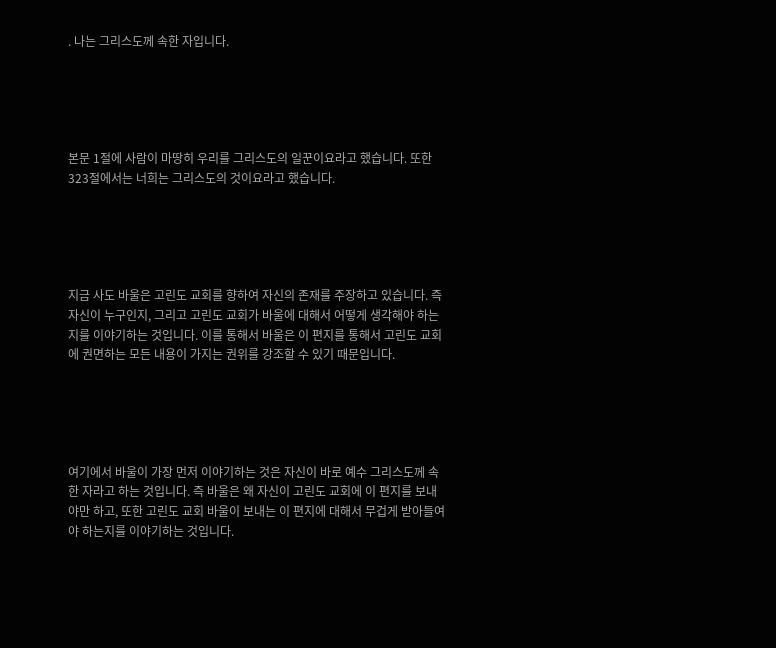. 나는 그리스도께 속한 자입니다.





본문 1절에 사람이 마땅히 우리를 그리스도의 일꾼이요라고 했습니다. 또한 323절에서는 너희는 그리스도의 것이요라고 했습니다.





지금 사도 바울은 고린도 교회를 향하여 자신의 존재를 주장하고 있습니다. 즉 자신이 누구인지, 그리고 고린도 교회가 바울에 대해서 어떻게 생각해야 하는 지를 이야기하는 것입니다. 이를 통해서 바울은 이 편지를 통해서 고린도 교회에 권면하는 모든 내용이 가지는 권위를 강조할 수 있기 때문입니다.





여기에서 바울이 가장 먼저 이야기하는 것은 자신이 바로 예수 그리스도께 속한 자라고 하는 것입니다. 즉 바울은 왜 자신이 고린도 교회에 이 편지를 보내야만 하고, 또한 고린도 교회 바울이 보내는 이 편지에 대해서 무겁게 받아들여야 하는지를 이야기하는 것입니다.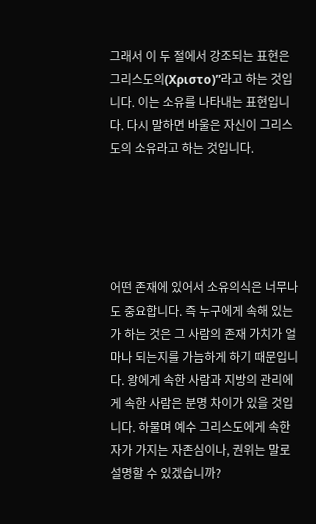그래서 이 두 절에서 강조되는 표현은 그리스도의(Χριστο)”라고 하는 것입니다. 이는 소유를 나타내는 표현입니다. 다시 말하면 바울은 자신이 그리스도의 소유라고 하는 것입니다.





어떤 존재에 있어서 소유의식은 너무나도 중요합니다. 즉 누구에게 속해 있는가 하는 것은 그 사람의 존재 가치가 얼마나 되는지를 가늠하게 하기 때문입니다. 왕에게 속한 사람과 지방의 관리에게 속한 사람은 분명 차이가 있을 것입니다. 하물며 예수 그리스도에게 속한 자가 가지는 자존심이나, 권위는 말로 설명할 수 있겠습니까?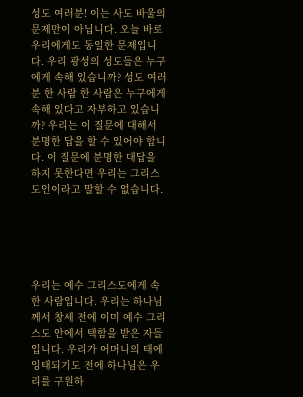성도 여러분! 이는 사도 바울의 문제만이 아닙니다. 오늘 바로 우리에게도 동일한 문제입니다. 우리 광성의 성도들은 누구에게 속해 있습니까? 성도 여러분 한 사람 한 사람은 누구에게 속해 있다고 자부하고 있습니까? 우리는 이 질문에 대해서 분명한 답을 할 수 있어야 합니다. 이 질문에 분명한 대답을 하지 못한다면 우리는 그리스도인이라고 말할 수 없습니다.





우리는 예수 그리스도에게 속한 사람입니다. 우리는 하나님께서 창세 전에 이미 예수 그리스도 안에서 택함을 받은 자들입니다. 우리가 어머니의 태에 잉태되기도 전에 하나님은 우리를 구원하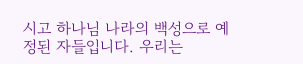시고 하나님 나라의 백성으로 예정된 자들입니다. 우리는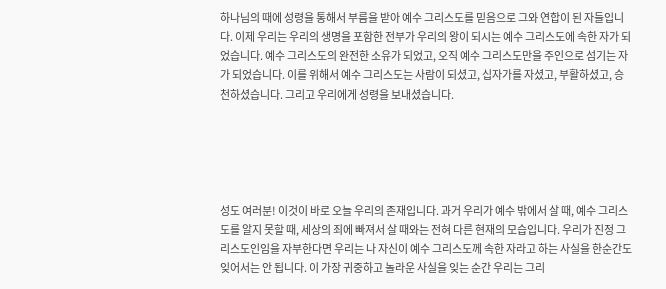하나님의 때에 성령을 통해서 부름을 받아 예수 그리스도를 믿음으로 그와 연합이 된 자들입니다. 이제 우리는 우리의 생명을 포함한 전부가 우리의 왕이 되시는 예수 그리스도에 속한 자가 되었습니다. 예수 그리스도의 완전한 소유가 되었고, 오직 예수 그리스도만을 주인으로 섬기는 자가 되었습니다. 이를 위해서 예수 그리스도는 사람이 되셨고, 십자가를 자셨고, 부활하셨고, 승천하셨습니다. 그리고 우리에게 성령을 보내셨습니다.





성도 여러분! 이것이 바로 오늘 우리의 존재입니다. 과거 우리가 예수 밖에서 살 때, 예수 그리스도를 알지 못할 때, 세상의 죄에 빠져서 살 때와는 전혀 다른 현재의 모습입니다. 우리가 진정 그리스도인임을 자부한다면 우리는 나 자신이 예수 그리스도께 속한 자라고 하는 사실을 한순간도 잊어서는 안 됩니다. 이 가장 귀중하고 놀라운 사실을 잊는 순간 우리는 그리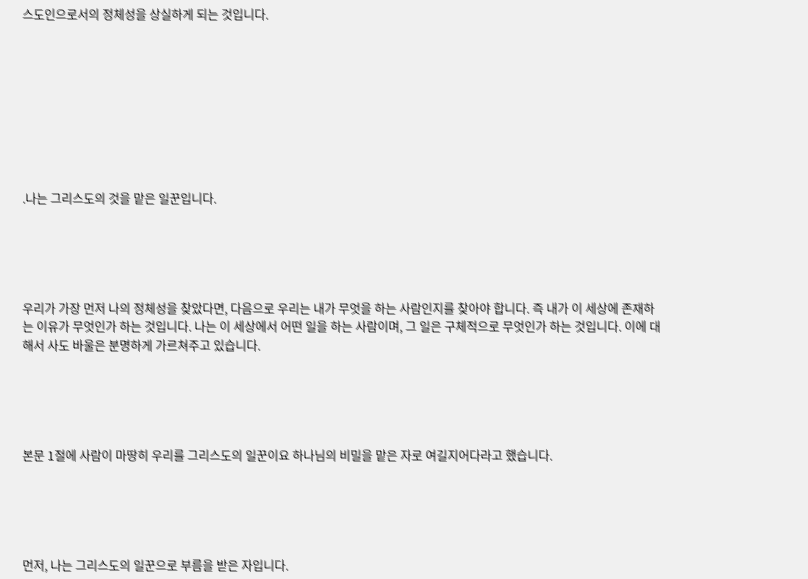스도인으로서의 정체성을 상실하게 되는 것입니다.









.나는 그리스도의 것을 맡은 일꾼입니다.





우리가 가장 먼저 나의 정체성을 찾았다면, 다음으로 우리는 내가 무엇을 하는 사람인지를 찾아야 합니다. 즉 내가 이 세상에 존재하는 이유가 무엇인가 하는 것입니다. 나는 이 세상에서 어떤 일을 하는 사람이며, 그 일은 구체적으로 무엇인가 하는 것입니다. 이에 대해서 사도 바울은 분명하게 가르쳐주고 있습니다.





본문 1절에 사람이 마땅히 우리를 그리스도의 일꾼이요 하나님의 비밀을 맡은 자로 여길지어다라고 했습니다.





먼저, 나는 그리스도의 일꾼으로 부름을 받은 자입니다.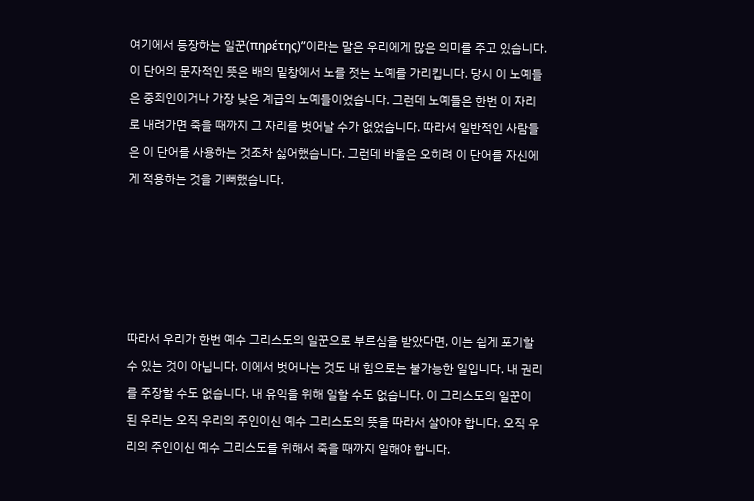여기에서 등장하는 일꾼(πηρέτης)”이라는 말은 우리에게 많은 의미를 주고 있습니다. 이 단어의 문자적인 뜻은 배의 밑창에서 노를 젓는 노예를 가리킵니다. 당시 이 노예들은 중죄인이거나 가장 낮은 계급의 노예들이었습니다. 그런데 노예들은 한번 이 자리로 내려가면 죽을 때까지 그 자리를 벗어날 수가 없었습니다. 따라서 일반적인 사람들은 이 단어를 사용하는 것조차 싫어했습니다. 그런데 바울은 오히려 이 단어를 자신에게 적용하는 것을 기뻐했습니다.





따라서 우리가 한번 예수 그리스도의 일꾼으로 부르심을 받았다면, 이는 쉽게 포기할 수 있는 것이 아닙니다. 이에서 벗어나는 것도 내 힘으로는 불가능한 일입니다. 내 권리를 주장할 수도 없습니다. 내 유익을 위해 일할 수도 없습니다. 이 그리스도의 일꾼이 된 우리는 오직 우리의 주인이신 예수 그리스도의 뜻을 따라서 살아야 합니다. 오직 우리의 주인이신 예수 그리스도를 위해서 죽을 때까지 일해야 합니다.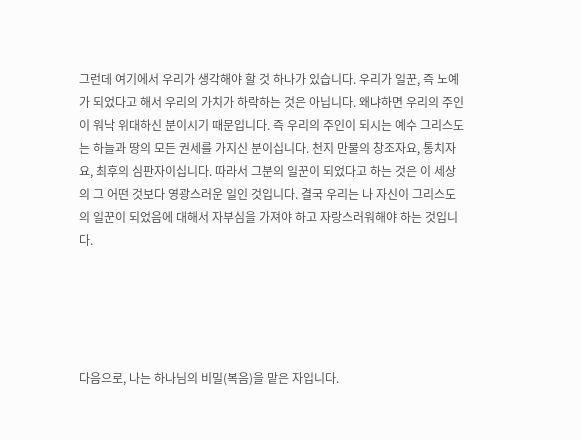그런데 여기에서 우리가 생각해야 할 것 하나가 있습니다. 우리가 일꾼, 즉 노예가 되었다고 해서 우리의 가치가 하락하는 것은 아닙니다. 왜냐하면 우리의 주인이 워낙 위대하신 분이시기 때문입니다. 즉 우리의 주인이 되시는 예수 그리스도는 하늘과 땅의 모든 권세를 가지신 분이십니다. 천지 만물의 창조자요, 통치자요, 최후의 심판자이십니다. 따라서 그분의 일꾼이 되었다고 하는 것은 이 세상의 그 어떤 것보다 영광스러운 일인 것입니다. 결국 우리는 나 자신이 그리스도의 일꾼이 되었음에 대해서 자부심을 가져야 하고 자랑스러워해야 하는 것입니다.





다음으로, 나는 하나님의 비밀(복음)을 맡은 자입니다.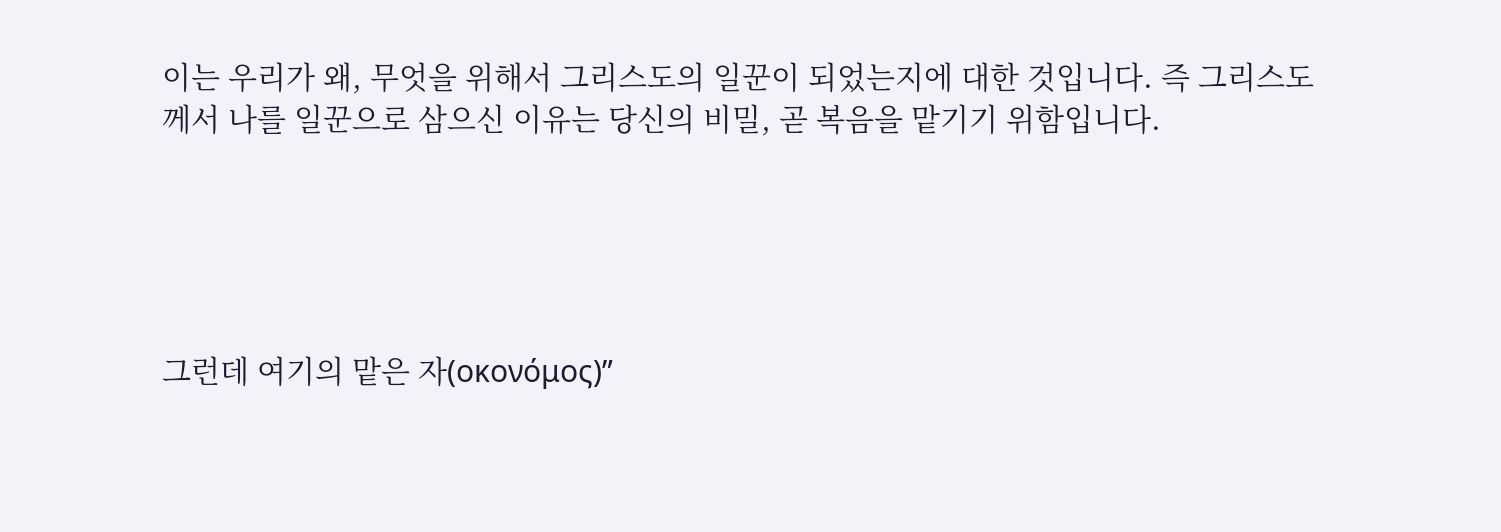이는 우리가 왜, 무엇을 위해서 그리스도의 일꾼이 되었는지에 대한 것입니다. 즉 그리스도께서 나를 일꾼으로 삼으신 이유는 당신의 비밀, 곧 복음을 맡기기 위함입니다.





그런데 여기의 맡은 자(οκονόμος)”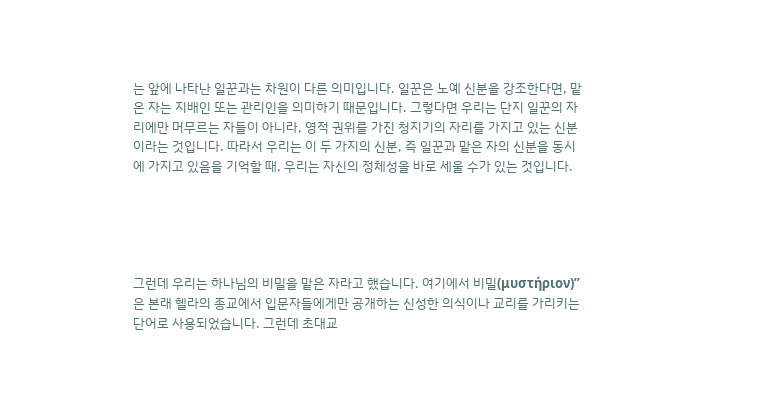는 앞에 나타난 일꾼과는 차원이 다른 의미입니다. 일꾼은 노예 신분을 강조한다면, 맡은 자는 지배인 또는 관리인을 의미하기 때문입니다. 그렇다면 우리는 단지 일꾼의 자리에만 머무르는 자들이 아니라, 영적 권위를 가진 청지기의 자리를 가지고 있는 신분이라는 것입니다. 따라서 우리는 이 두 가지의 신분, 즉 일꾼과 맡은 자의 신분을 동시에 가지고 있음을 기억할 때, 우리는 자신의 정체성을 바로 세울 수가 있는 것입니다.





그런데 우리는 하나님의 비밀을 맡은 자라고 했습니다. 여기에서 비밀(μυστήριον)”은 본래 헬라의 종교에서 입문자들에게만 공개하는 신성한 의식이나 교리를 가리키는 단어로 사용되었습니다. 그런데 초대교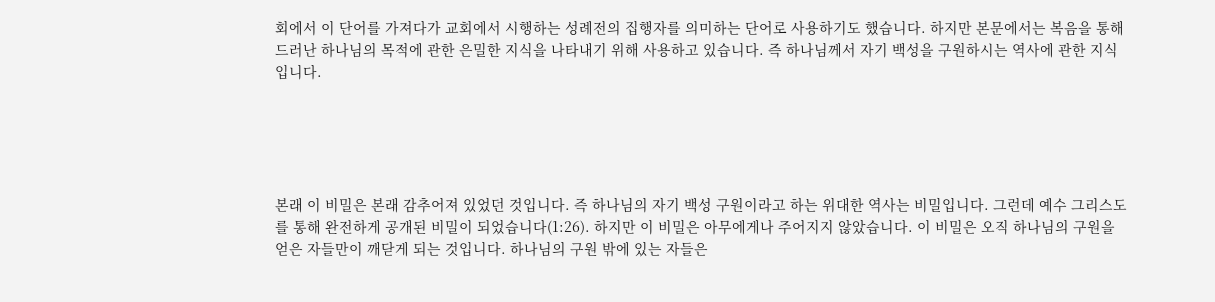회에서 이 단어를 가져다가 교회에서 시행하는 성례전의 집행자를 의미하는 단어로 사용하기도 했습니다. 하지만 본문에서는 복음을 통해 드러난 하나님의 목적에 관한 은밀한 지식을 나타내기 위해 사용하고 있습니다. 즉 하나님께서 자기 백성을 구원하시는 역사에 관한 지식입니다.





본래 이 비밀은 본래 감추어져 있었던 것입니다. 즉 하나님의 자기 백성 구원이라고 하는 위대한 역사는 비밀입니다. 그런데 예수 그리스도를 통해 완전하게 공개된 비밀이 되었습니다(1:26). 하지만 이 비밀은 아무에게나 주어지지 않았습니다. 이 비밀은 오직 하나님의 구원을 얻은 자들만이 깨닫게 되는 것입니다. 하나님의 구원 밖에 있는 자들은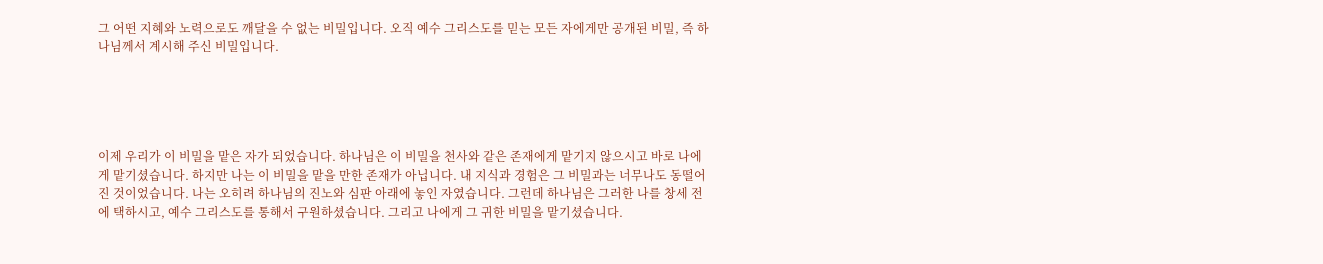그 어떤 지혜와 노력으로도 깨달을 수 없는 비밀입니다. 오직 예수 그리스도를 믿는 모든 자에게만 공개된 비밀, 즉 하나님께서 계시해 주신 비밀입니다.





이제 우리가 이 비밀을 맡은 자가 되었습니다. 하나님은 이 비밀을 천사와 같은 존재에게 맡기지 않으시고 바로 나에게 맡기셨습니다. 하지만 나는 이 비밀을 맡을 만한 존재가 아닙니다. 내 지식과 경험은 그 비밀과는 너무나도 동떨어진 것이었습니다. 나는 오히려 하나님의 진노와 심판 아래에 놓인 자였습니다. 그런데 하나님은 그러한 나를 창세 전에 택하시고, 예수 그리스도를 통해서 구원하셨습니다. 그리고 나에게 그 귀한 비밀을 맡기셨습니다.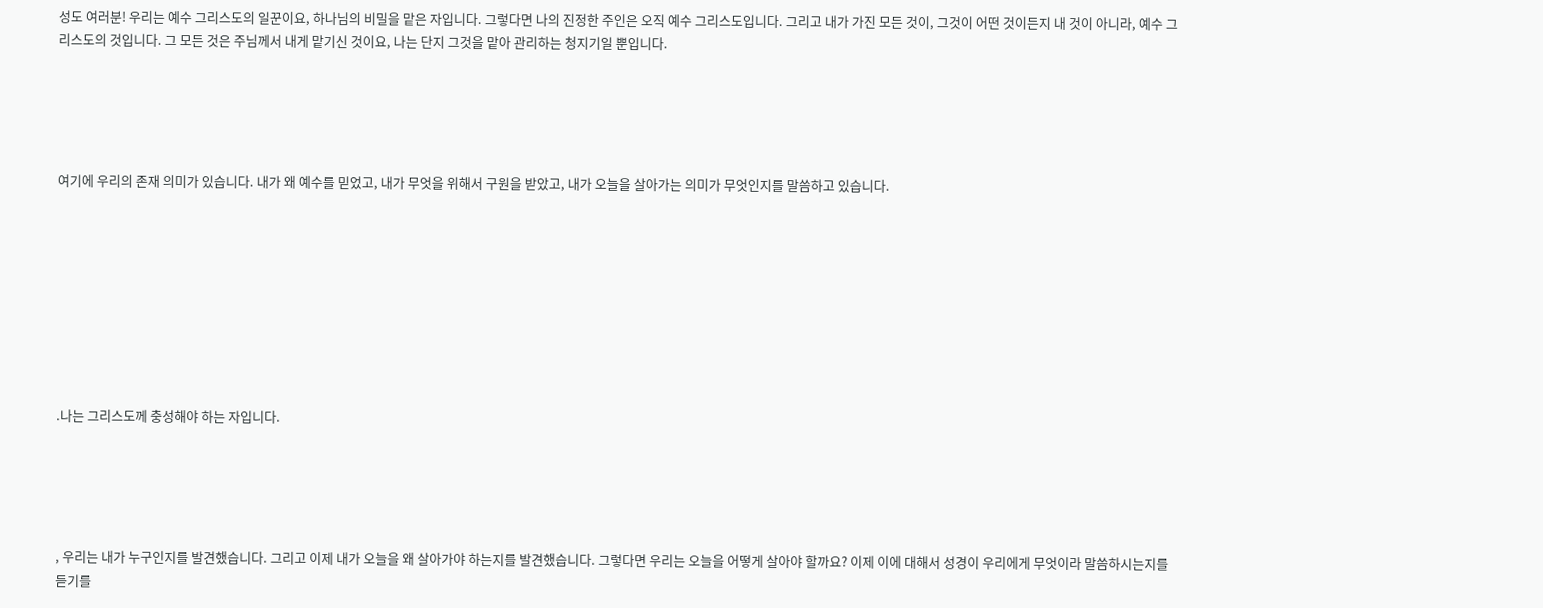성도 여러분! 우리는 예수 그리스도의 일꾼이요, 하나님의 비밀을 맡은 자입니다. 그렇다면 나의 진정한 주인은 오직 예수 그리스도입니다. 그리고 내가 가진 모든 것이, 그것이 어떤 것이든지 내 것이 아니라, 예수 그리스도의 것입니다. 그 모든 것은 주님께서 내게 맡기신 것이요, 나는 단지 그것을 맡아 관리하는 청지기일 뿐입니다.





여기에 우리의 존재 의미가 있습니다. 내가 왜 예수를 믿었고, 내가 무엇을 위해서 구원을 받았고, 내가 오늘을 살아가는 의미가 무엇인지를 말씀하고 있습니다.









.나는 그리스도께 충성해야 하는 자입니다.





, 우리는 내가 누구인지를 발견했습니다. 그리고 이제 내가 오늘을 왜 살아가야 하는지를 발견했습니다. 그렇다면 우리는 오늘을 어떻게 살아야 할까요? 이제 이에 대해서 성경이 우리에게 무엇이라 말씀하시는지를 듣기를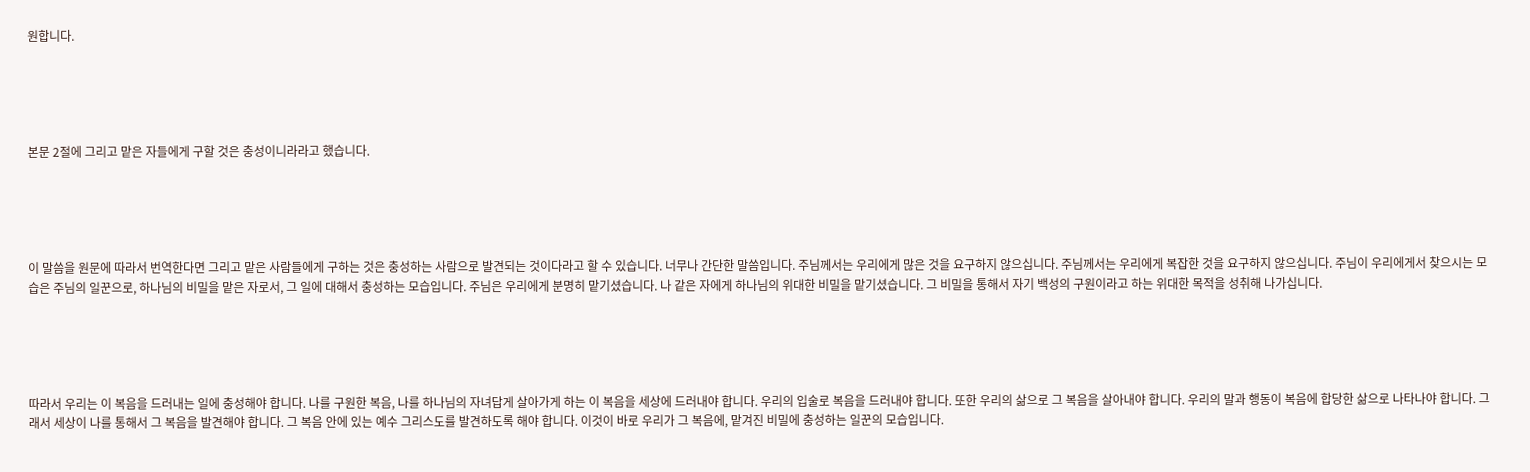원합니다.





본문 2절에 그리고 맡은 자들에게 구할 것은 충성이니라라고 했습니다.





이 말씀을 원문에 따라서 번역한다면 그리고 맡은 사람들에게 구하는 것은 충성하는 사람으로 발견되는 것이다라고 할 수 있습니다. 너무나 간단한 말씀입니다. 주님께서는 우리에게 많은 것을 요구하지 않으십니다. 주님께서는 우리에게 복잡한 것을 요구하지 않으십니다. 주님이 우리에게서 찾으시는 모습은 주님의 일꾼으로, 하나님의 비밀을 맡은 자로서, 그 일에 대해서 충성하는 모습입니다. 주님은 우리에게 분명히 맡기셨습니다. 나 같은 자에게 하나님의 위대한 비밀을 맡기셨습니다. 그 비밀을 통해서 자기 백성의 구원이라고 하는 위대한 목적을 성취해 나가십니다.





따라서 우리는 이 복음을 드러내는 일에 충성해야 합니다. 나를 구원한 복음, 나를 하나님의 자녀답게 살아가게 하는 이 복음을 세상에 드러내야 합니다. 우리의 입술로 복음을 드러내야 합니다. 또한 우리의 삶으로 그 복음을 살아내야 합니다. 우리의 말과 행동이 복음에 합당한 삶으로 나타나야 합니다. 그래서 세상이 나를 통해서 그 복음을 발견해야 합니다. 그 복음 안에 있는 예수 그리스도를 발견하도록 해야 합니다. 이것이 바로 우리가 그 복음에, 맡겨진 비밀에 충성하는 일꾼의 모습입니다.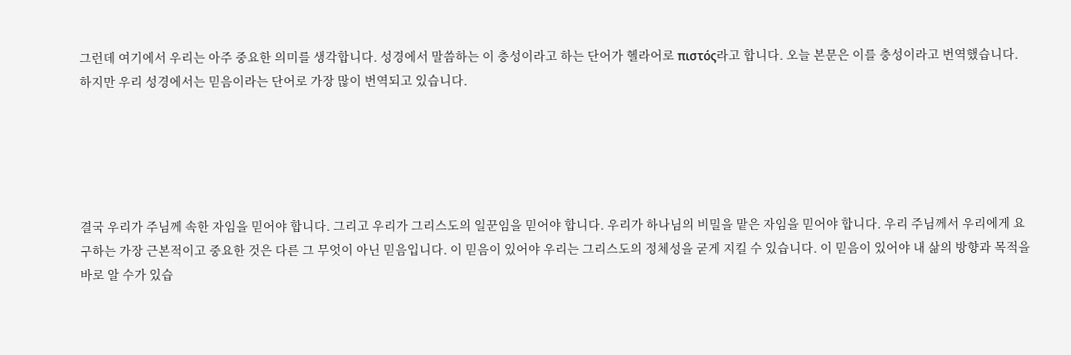그런데 여기에서 우리는 아주 중요한 의미를 생각합니다. 성경에서 말씀하는 이 충성이라고 하는 단어가 헬라어로 πιστός라고 합니다. 오늘 본문은 이를 충성이라고 번역했습니다. 하지만 우리 성경에서는 믿음이라는 단어로 가장 많이 번역되고 있습니다.





결국 우리가 주님께 속한 자임을 믿어야 합니다. 그리고 우리가 그리스도의 일꾼임을 믿어야 합니다. 우리가 하나님의 비밀을 맡은 자임을 믿어야 합니다. 우리 주님께서 우리에게 요구하는 가장 근본적이고 중요한 것은 다른 그 무엇이 아닌 믿음입니다. 이 믿음이 있어야 우리는 그리스도의 정체성을 굳게 지킬 수 있습니다. 이 믿음이 있어야 내 삶의 방향과 목적을 바로 알 수가 있습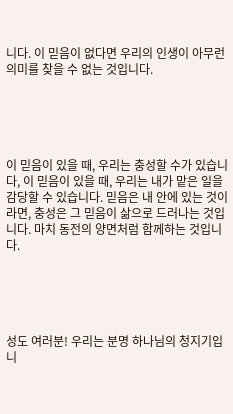니다. 이 믿음이 없다면 우리의 인생이 아무런 의미를 찾을 수 없는 것입니다.





이 믿음이 있을 때, 우리는 충성할 수가 있습니다, 이 믿음이 있을 때, 우리는 내가 맡은 일을 감당할 수 있습니다. 믿음은 내 안에 있는 것이라면, 충성은 그 믿음이 삶으로 드러나는 것입니다. 마치 동전의 양면처럼 함께하는 것입니다.





성도 여러분! 우리는 분명 하나님의 청지기입니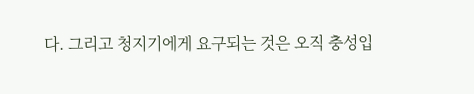다. 그리고 청지기에게 요구되는 것은 오직 충성입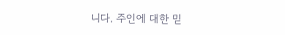니다. 주인에 대한 믿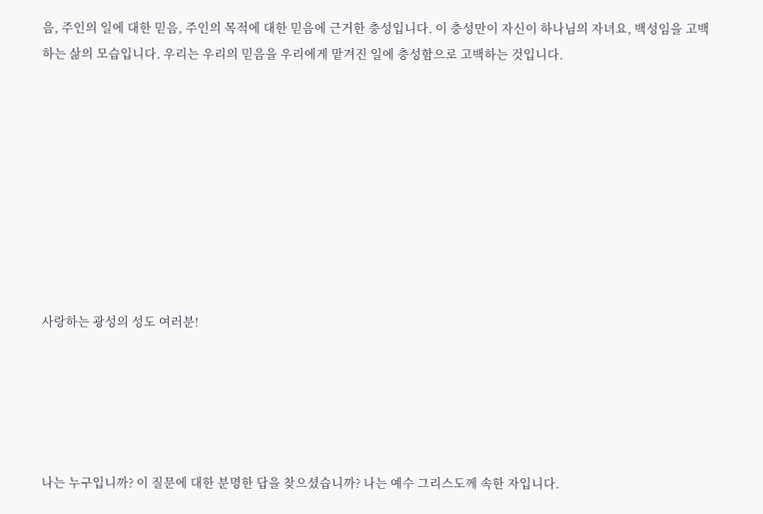음, 주인의 일에 대한 믿음, 주인의 목적에 대한 믿음에 근거한 충성입니다. 이 충성만이 자신이 하나님의 자녀요, 백성임을 고백하는 삶의 모습입니다. 우리는 우리의 믿음을 우리에게 맡겨진 일에 충성함으로 고백하는 것입니다.









사랑하는 광성의 성도 여러분!





나는 누구입니까? 이 질문에 대한 분명한 답을 찾으셨습니까? 나는 예수 그리스도께 속한 자입니다.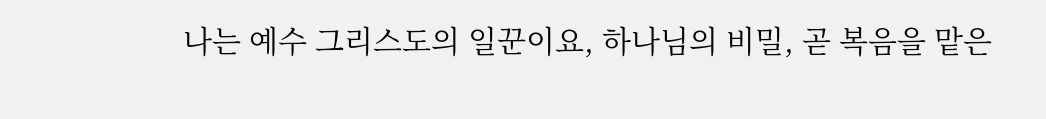나는 예수 그리스도의 일꾼이요, 하나님의 비밀, 곧 복음을 맡은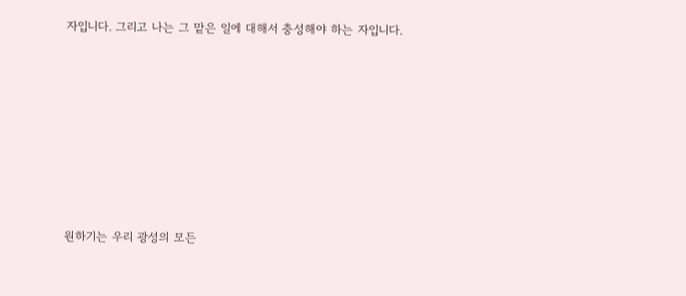자입니다. 그리고 나는 그 맡은 일에 대해서 충성해야 하는 자입니다.









원하기는 우리 광성의 모든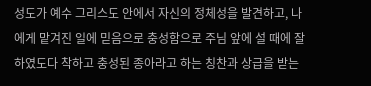성도가 예수 그리스도 안에서 자신의 정체성을 발견하고, 나에게 맡겨진 일에 믿음으로 충성함으로 주님 앞에 설 때에 잘 하였도다 착하고 충성된 종아라고 하는 칭찬과 상급을 받는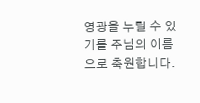영광을 누릴 수 있기를 주님의 이름으로 축원합니다.